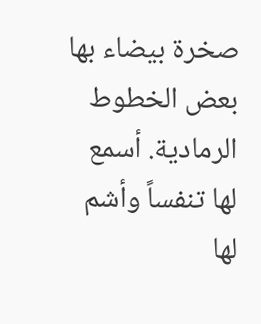صخرة بيضاء بها بعض الخطوط الرمادية. أسمع لها تنفساً وأشم لها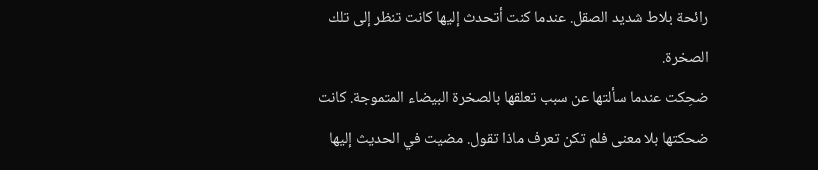رائحة بلاط شديد الصقل. عندما كنت أتحدث إليها كانت تنظر إلى تلك الصخرة.
ضحِكت عندما سألتها عن سبب تعلقها بالصخرة البيضاء المتموجة. كانت ضحكتها بلا معنى فلم تكن تعرف ماذا تقول. مضيت في الحديث إليها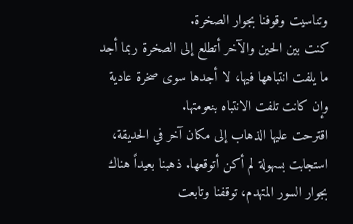وتناسيت وقوفنا بجوار الصخرة.
كنت بين الحين والآخر أتطلع إلى الصخرة ربما أجد ما يلفت انتباهها فيها، لا أجدها سوى صخرة عادية وإن كانت تلفت الانتباه بنعومتها.
اقترحت عليها الذهاب إلى مكان آخر في الحديقة، استجابت بسهولة لم أكن أتوقعها. ذهبنا بعيداً هناك بجوار السور المتهدم، توقفنا وتابعت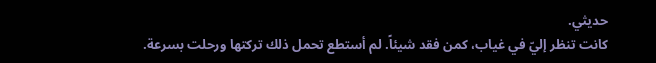حديثي.
كانت تنظر إليّ في غياب، كمن فقد شيئاً. لم أستطع تحمل ذلك تركتها ورحلت بسرعة.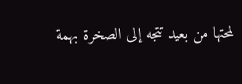لمحتها من بعيد تتجه إلى الصخرة بهمة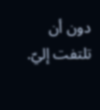دون أن تلتفت إليّ.